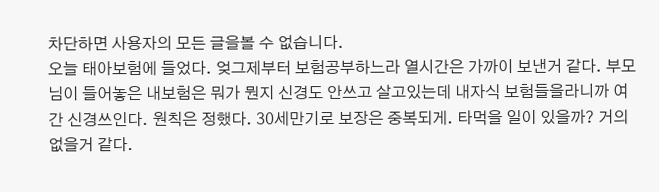차단하면 사용자의 모든 글을볼 수 없습니다.
오늘 태아보험에 들었다. 엊그제부터 보험공부하느라 열시간은 가까이 보낸거 같다. 부모님이 들어놓은 내보험은 뭐가 뭔지 신경도 안쓰고 살고있는데 내자식 보험들을라니까 여간 신경쓰인다. 원칙은 정했다. 30세만기로 보장은 중복되게. 타먹을 일이 있을까? 거의 없을거 같다.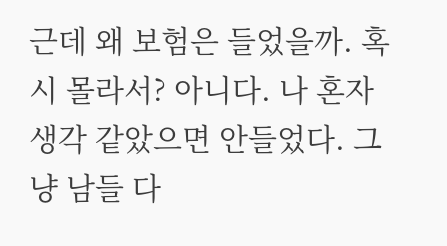근데 왜 보험은 들었을까. 혹시 몰라서? 아니다. 나 혼자 생각 같았으면 안들었다. 그냥 남들 다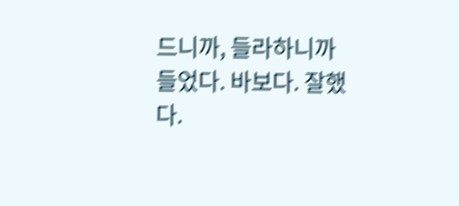드니까, 들라하니까 들었다. 바보다. 잘했다.